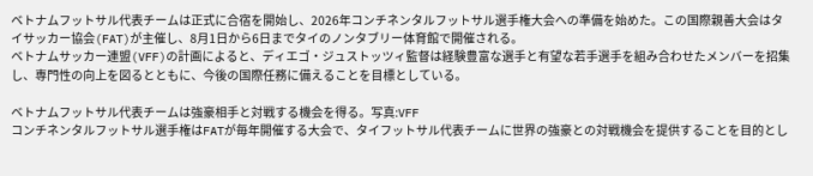ベトナムフットサル代表チームは正式に合宿を開始し、2026年コンチネンタルフットサル選手権大会への準備を始めた。この国際親善大会はタイサッカー協会(FAT)が主催し、8月1日から6日までタイのノンタブリー体育館で開催される。
ベトナムサッカー連盟(VFF)の計画によると、ディエゴ・ジュストッツィ監督は経験豊富な選手と有望な若手選手を組み合わせたメンバーを招集し、専門性の向上を図るとともに、今後の国際任務に備えることを目標としている。

ベトナムフットサル代表チームは強豪相手と対戦する機会を得る。写真:VFF
コンチネンタルフットサル選手権はFATが毎年開催する大会で、タイフットサル代表チームに世界の強豪との対戦機会を提供することを目的とし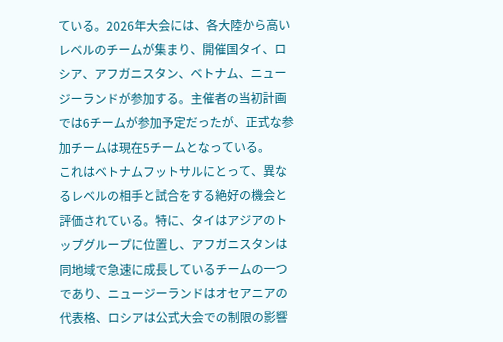ている。2026年大会には、各大陸から高いレベルのチームが集まり、開催国タイ、ロシア、アフガニスタン、ベトナム、ニュージーランドが参加する。主催者の当初計画では6チームが参加予定だったが、正式な参加チームは現在5チームとなっている。
これはベトナムフットサルにとって、異なるレベルの相手と試合をする絶好の機会と評価されている。特に、タイはアジアのトップグループに位置し、アフガニスタンは同地域で急速に成長しているチームの一つであり、ニュージーランドはオセアニアの代表格、ロシアは公式大会での制限の影響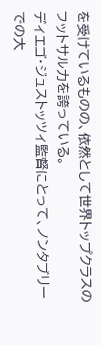を受けているものの、依然として世界トップクラスのフットサル力を誇っている。
ディエゴ・ジュストッツィ監督にとって、ノンタブリーでの大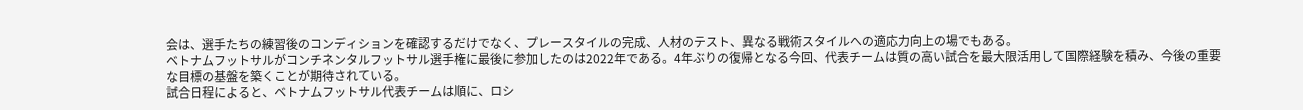会は、選手たちの練習後のコンディションを確認するだけでなく、プレースタイルの完成、人材のテスト、異なる戦術スタイルへの適応力向上の場でもある。
ベトナムフットサルがコンチネンタルフットサル選手権に最後に参加したのは2022年である。4年ぶりの復帰となる今回、代表チームは質の高い試合を最大限活用して国際経験を積み、今後の重要な目標の基盤を築くことが期待されている。
試合日程によると、ベトナムフットサル代表チームは順に、ロシ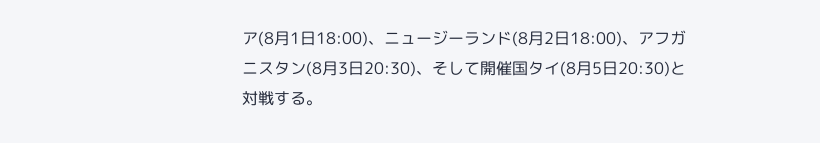ア(8月1日18:00)、ニュージーランド(8月2日18:00)、アフガニスタン(8月3日20:30)、そして開催国タイ(8月5日20:30)と対戦する。